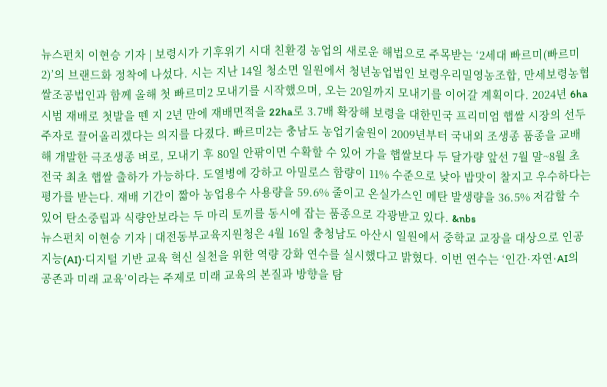뉴스펀치 이현승 기자 | 보령시가 기후위기 시대 친환경 농업의 새로운 해법으로 주목받는 ‘2세대 빠르미(빠르미2)’의 브랜드화 정착에 나섰다. 시는 지난 14일 청소면 일원에서 청년농업법인 보령우리밀영농조합, 만세보령농협쌀조공법인과 함께 올해 첫 빠르미2 모내기를 시작했으며, 오는 20일까지 모내기를 이어갈 계획이다. 2024년 6ha 시범 재배로 첫발을 뗀 지 2년 만에 재배면적을 22ha로 3.7배 확장해 보령을 대한민국 프리미엄 햅쌀 시장의 선두 주자로 끌어올리겠다는 의지를 다졌다. 빠르미2는 충남도 농업기술원이 2009년부터 국내외 조생종 품종을 교배해 개발한 극조생종 벼로, 모내기 후 80일 안팎이면 수확할 수 있어 가을 햅쌀보다 두 달가량 앞선 7월 말~8월 초 전국 최초 햅쌀 출하가 가능하다. 도열병에 강하고 아밀로스 함량이 11% 수준으로 낮아 밥맛이 찰지고 우수하다는 평가를 받는다. 재배 기간이 짧아 농업용수 사용량을 59.6% 줄이고 온실가스인 메탄 발생량을 36.5% 저감할 수 있어 탄소중립과 식량안보라는 두 마리 토끼를 동시에 잡는 품종으로 각광받고 있다. &nbs
뉴스펀치 이현승 기자 | 대전동부교육지원청은 4월 16일 충청남도 아산시 일원에서 중학교 교장을 대상으로 인공지능(AI)·디지털 기반 교육 혁신 실천을 위한 역량 강화 연수를 실시했다고 밝혔다. 이번 연수는 ‘인간·자연·AI의 공존과 미래 교육’이라는 주제로 미래 교육의 본질과 방향을 탐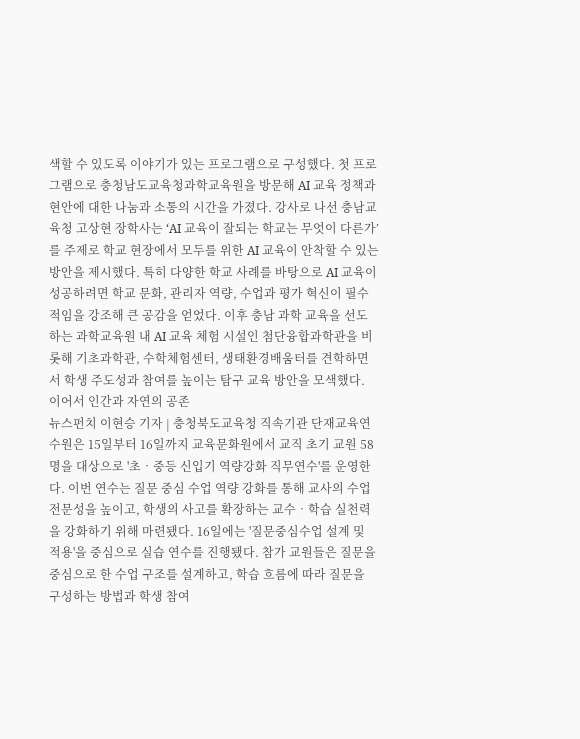색할 수 있도록 이야기가 있는 프로그램으로 구성했다. 첫 프로그램으로 충청남도교육청과학교육원을 방문해 AI 교육 정책과 현안에 대한 나눔과 소통의 시간을 가졌다. 강사로 나선 충남교육청 고상현 장학사는 ‘AI 교육이 잘되는 학교는 무엇이 다른가’를 주제로 학교 현장에서 모두를 위한 AI 교육이 안착할 수 있는 방안을 제시했다. 특히 다양한 학교 사례를 바탕으로 AI 교육이 성공하려면 학교 문화, 관리자 역량, 수업과 평가 혁신이 필수적임을 강조해 큰 공감을 얻었다. 이후 충남 과학 교육을 선도하는 과학교육원 내 AI 교육 체험 시설인 첨단융합과학관을 비롯해 기초과학관, 수학체험센터, 생태환경배움터를 견학하면서 학생 주도성과 참여를 높이는 탐구 교육 방안을 모색했다. 이어서 인간과 자연의 공존
뉴스펀치 이현승 기자 | 충청북도교육청 직속기관 단재교육연수원은 15일부터 16일까지 교육문화원에서 교직 초기 교원 58명을 대상으로 '초‧중등 신입기 역량강화 직무연수'를 운영한다. 이번 연수는 질문 중심 수업 역량 강화를 통해 교사의 수업 전문성을 높이고, 학생의 사고를 확장하는 교수‧학습 실천력을 강화하기 위해 마련됐다. 16일에는 '질문중심수업 설계 및 적용'을 중심으로 실습 연수를 진행됐다. 참가 교원들은 질문을 중심으로 한 수업 구조를 설계하고, 학습 흐름에 따라 질문을 구성하는 방법과 학생 참여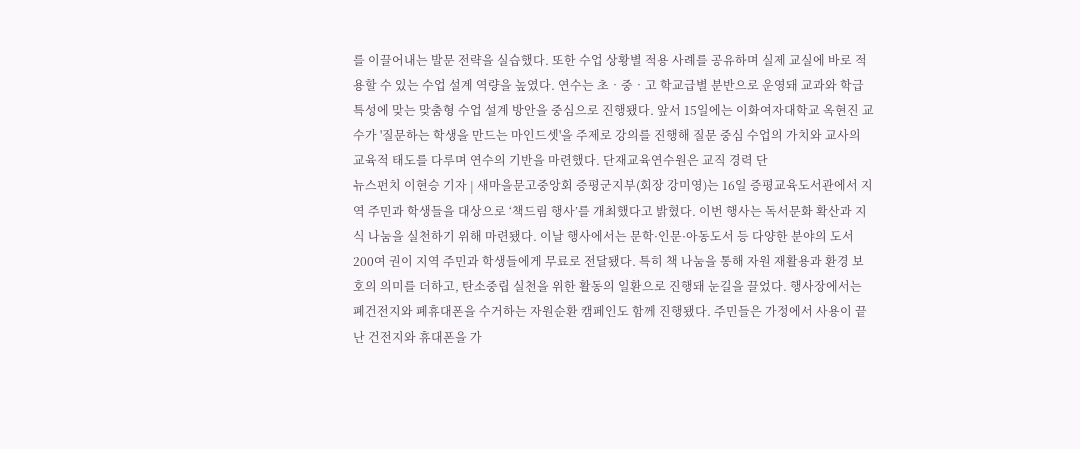를 이끌어내는 발문 전략을 실습했다. 또한 수업 상황별 적용 사례를 공유하며 실제 교실에 바로 적용할 수 있는 수업 설계 역량을 높였다. 연수는 초‧중‧고 학교급별 분반으로 운영돼 교과와 학급 특성에 맞는 맞춤형 수업 설계 방안을 중심으로 진행됐다. 앞서 15일에는 이화여자대학교 옥현진 교수가 '질문하는 학생을 만드는 마인드셋'을 주제로 강의를 진행해 질문 중심 수업의 가치와 교사의 교육적 태도를 다루며 연수의 기반을 마련했다. 단재교육연수원은 교직 경력 단
뉴스펀치 이현승 기자 | 새마을문고중앙회 증평군지부(회장 강미영)는 16일 증평교육도서관에서 지역 주민과 학생들을 대상으로 ‘책드림 행사’를 개최했다고 밝혔다. 이번 행사는 독서문화 확산과 지식 나눔을 실천하기 위해 마련됐다. 이날 행사에서는 문학·인문·아동도서 등 다양한 분야의 도서 200여 권이 지역 주민과 학생들에게 무료로 전달됐다. 특히 책 나눔을 통해 자원 재활용과 환경 보호의 의미를 더하고, 탄소중립 실천을 위한 활동의 일환으로 진행돼 눈길을 끌었다. 행사장에서는 폐건전지와 폐휴대폰을 수거하는 자원순환 캠페인도 함께 진행됐다. 주민들은 가정에서 사용이 끝난 건전지와 휴대폰을 가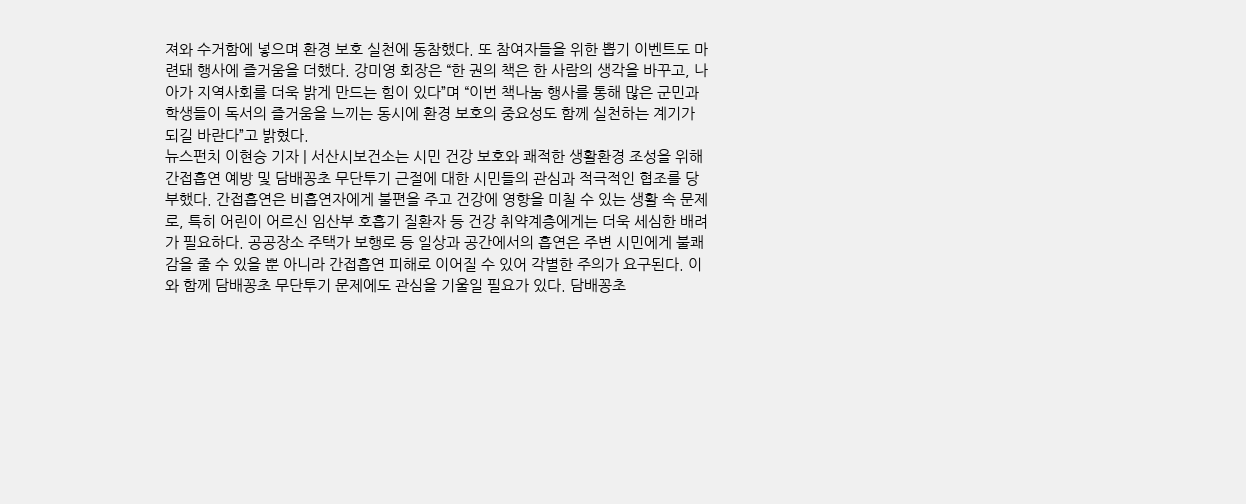져와 수거함에 넣으며 환경 보호 실천에 동참했다. 또 참여자들을 위한 뽑기 이벤트도 마련돼 행사에 즐거움을 더했다. 강미영 회장은 “한 권의 책은 한 사람의 생각을 바꾸고, 나아가 지역사회를 더욱 밝게 만드는 힘이 있다”며 “이번 책나눔 행사를 통해 많은 군민과 학생들이 독서의 즐거움을 느끼는 동시에 환경 보호의 중요성도 함께 실천하는 계기가 되길 바란다”고 밝혔다.
뉴스펀치 이현승 기자 | 서산시보건소는 시민 건강 보호와 쾌적한 생활환경 조성을 위해 간접흡연 예방 및 담배꽁초 무단투기 근절에 대한 시민들의 관심과 적극적인 협조를 당부했다. 간접흡연은 비흡연자에게 불편을 주고 건강에 영향을 미칠 수 있는 생활 속 문제로, 특히 어린이 어르신 임산부 호흡기 질환자 등 건강 취약계층에게는 더욱 세심한 배려가 필요하다. 공공장소 주택가 보행로 등 일상과 공간에서의 흡연은 주변 시민에게 불쾌감을 줄 수 있을 뿐 아니라 간접흡연 피해로 이어질 수 있어 각별한 주의가 요구된다. 이와 함께 담배꽁초 무단투기 문제에도 관심을 기울일 필요가 있다. 담배꽁초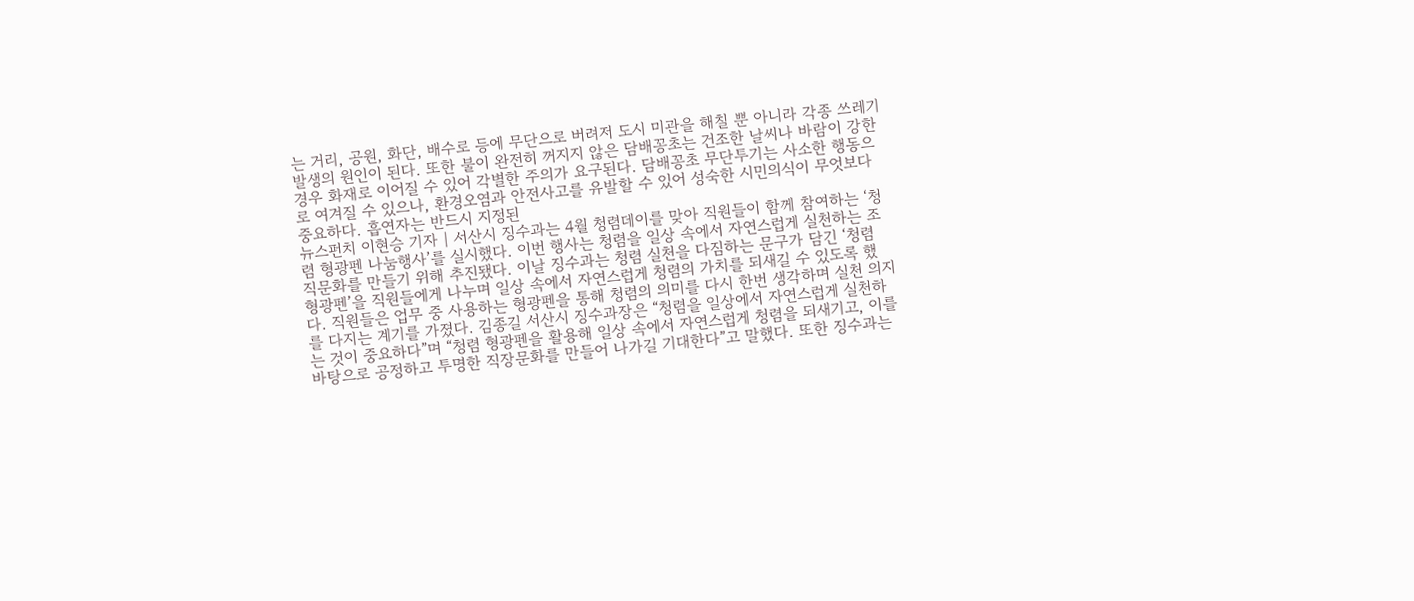는 거리, 공원, 화단, 배수로 등에 무단으로 버려저 도시 미관을 해칠 뿐 아니라 각종 쓰레기 발생의 원인이 된다. 또한 불이 완전히 꺼지지 않은 담배꽁초는 건조한 날씨나 바람이 강한 경우 화재로 이어질 수 있어 각별한 주의가 요구된다. 담배꽁초 무단투기는 사소한 행동으로 여겨질 수 있으나, 환경오염과 안전사고를 유발할 수 있어 성숙한 시민의식이 무엇보다 중요하다. 흡연자는 반드시 지정된
뉴스펀치 이현승 기자 | 서산시 징수과는 4월 청렴데이를 맞아 직원들이 함께 참여하는 ‘청렴 형광펜 나눔행사’를 실시했다. 이번 행사는 청렴을 일상 속에서 자연스럽게 실천하는 조직문화를 만들기 위해 추진됐다. 이날 징수과는 청렴 실천을 다짐하는 문구가 담긴 ‘청렴 형광펜’을 직원들에게 나누며 일상 속에서 자연스럽게 청렴의 가치를 되새길 수 있도록 했다. 직원들은 업무 중 사용하는 형광펜을 통해 청렴의 의미를 다시 한번 생각하며 실천 의지를 다지는 계기를 가졌다. 김종길 서산시 징수과장은 “청렴을 일상에서 자연스럽게 실천하는 것이 중요하다”며 “청렴 형광펜을 활용해 일상 속에서 자연스럽게 청렴을 되새기고, 이를 바탕으로 공정하고 투명한 직장문화를 만들어 나가길 기대한다”고 말했다. 또한 징수과는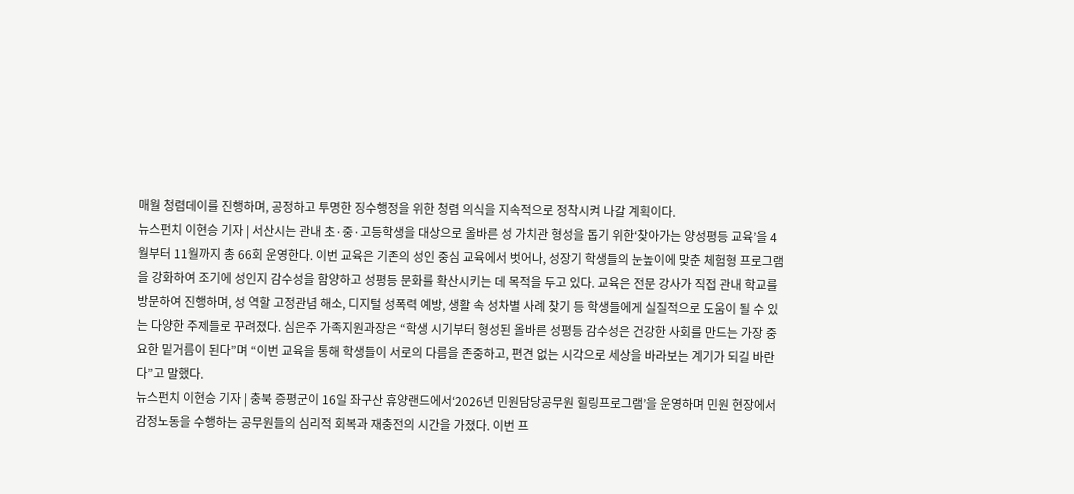매월 청렴데이를 진행하며, 공정하고 투명한 징수행정을 위한 청렴 의식을 지속적으로 정착시켜 나갈 계획이다.
뉴스펀치 이현승 기자 | 서산시는 관내 초·중·고등학생을 대상으로 올바른 성 가치관 형성을 돕기 위한‘찾아가는 양성평등 교육’을 4월부터 11월까지 총 66회 운영한다. 이번 교육은 기존의 성인 중심 교육에서 벗어나, 성장기 학생들의 눈높이에 맞춘 체험형 프로그램을 강화하여 조기에 성인지 감수성을 함양하고 성평등 문화를 확산시키는 데 목적을 두고 있다. 교육은 전문 강사가 직접 관내 학교를 방문하여 진행하며, 성 역할 고정관념 해소, 디지털 성폭력 예방, 생활 속 성차별 사례 찾기 등 학생들에게 실질적으로 도움이 될 수 있는 다양한 주제들로 꾸려졌다. 심은주 가족지원과장은 “학생 시기부터 형성된 올바른 성평등 감수성은 건강한 사회를 만드는 가장 중요한 밑거름이 된다”며 “이번 교육을 통해 학생들이 서로의 다름을 존중하고, 편견 없는 시각으로 세상을 바라보는 계기가 되길 바란다”고 말했다.
뉴스펀치 이현승 기자 | 충북 증평군이 16일 좌구산 휴양랜드에서‘2026년 민원담당공무원 힐링프로그램’을 운영하며 민원 현장에서 감정노동을 수행하는 공무원들의 심리적 회복과 재충전의 시간을 가졌다. 이번 프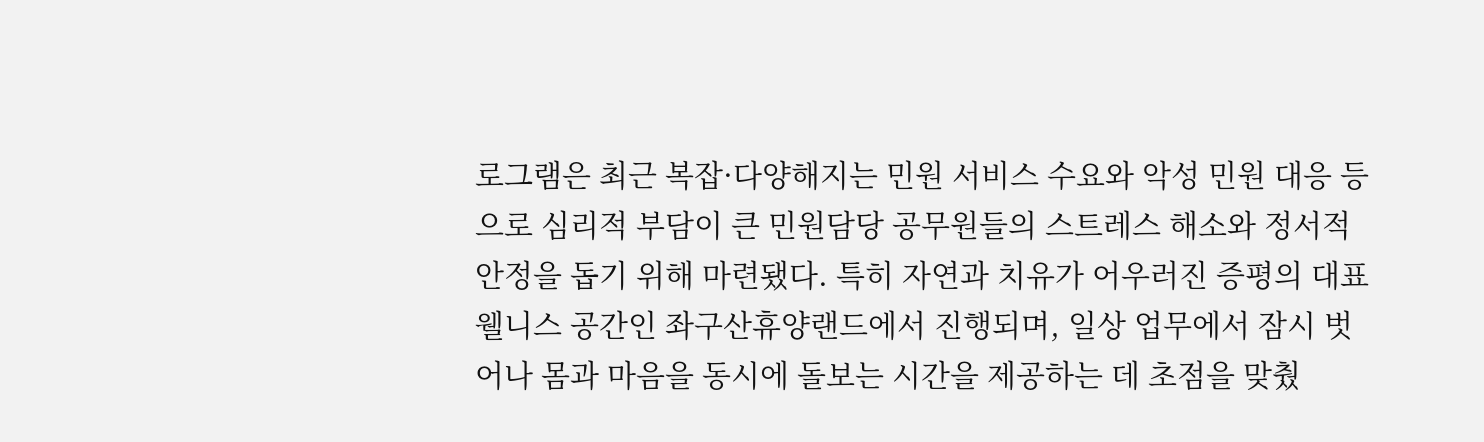로그램은 최근 복잡·다양해지는 민원 서비스 수요와 악성 민원 대응 등으로 심리적 부담이 큰 민원담당 공무원들의 스트레스 해소와 정서적 안정을 돕기 위해 마련됐다. 특히 자연과 치유가 어우러진 증평의 대표 웰니스 공간인 좌구산휴양랜드에서 진행되며, 일상 업무에서 잠시 벗어나 몸과 마음을 동시에 돌보는 시간을 제공하는 데 초점을 맞췄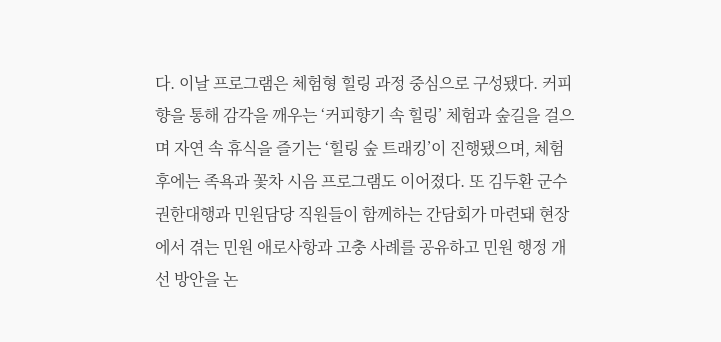다. 이날 프로그램은 체험형 힐링 과정 중심으로 구성됐다. 커피 향을 통해 감각을 깨우는 ‘커피향기 속 힐링’ 체험과 숲길을 걸으며 자연 속 휴식을 즐기는 ‘힐링 숲 트래킹’이 진행됐으며, 체험 후에는 족욕과 꽃차 시음 프로그램도 이어졌다. 또 김두환 군수 권한대행과 민원담당 직원들이 함께하는 간담회가 마련돼 현장에서 겪는 민원 애로사항과 고충 사례를 공유하고 민원 행정 개선 방안을 논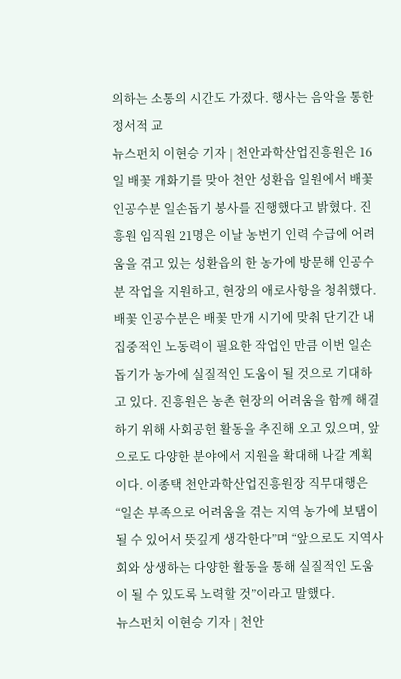의하는 소통의 시간도 가졌다. 행사는 음악을 통한 정서적 교
뉴스펀치 이현승 기자 | 천안과학산업진흥원은 16일 배꽃 개화기를 맞아 천안 성환읍 일원에서 배꽃 인공수분 일손돕기 봉사를 진행했다고 밝혔다. 진흥원 임직원 21명은 이날 농번기 인력 수급에 어려움을 겪고 있는 성환읍의 한 농가에 방문해 인공수분 작업을 지원하고, 현장의 애로사항을 청취했다. 배꽃 인공수분은 배꽃 만개 시기에 맞춰 단기간 내 집중적인 노동력이 필요한 작업인 만큼 이번 일손돕기가 농가에 실질적인 도움이 될 것으로 기대하고 있다. 진흥원은 농촌 현장의 어려움을 함께 해결하기 위해 사회공헌 활동을 추진해 오고 있으며, 앞으로도 다양한 분야에서 지원을 확대해 나갈 계획이다. 이종택 천안과학산업진흥원장 직무대행은 “일손 부족으로 어려움을 겪는 지역 농가에 보탬이 될 수 있어서 뜻깊게 생각한다”며 “앞으로도 지역사회와 상생하는 다양한 활동을 통해 실질적인 도움이 될 수 있도록 노력할 것”이라고 말했다.
뉴스펀치 이현승 기자 | 천안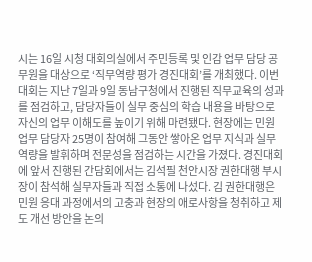시는 16일 시청 대회의실에서 주민등록 및 인감 업무 담당 공무원을 대상으로 ‘직무역량 평가 경진대회’를 개최했다. 이번 대회는 지난 7일과 9일 동남구청에서 진행된 직무교육의 성과를 점검하고, 담당자들이 실무 중심의 학습 내용을 바탕으로 자신의 업무 이해도를 높이기 위해 마련됐다. 현장에는 민원 업무 담당자 25명이 참여해 그동안 쌓아온 업무 지식과 실무 역량을 발휘하며 전문성을 점검하는 시간을 가졌다. 경진대회에 앞서 진행된 간담회에서는 김석필 천안시장 권한대행 부시장이 참석해 실무자들과 직접 소통에 나섰다. 김 권한대행은 민원 응대 과정에서의 고충과 현장의 애로사항을 청취하고 제도 개선 방안을 논의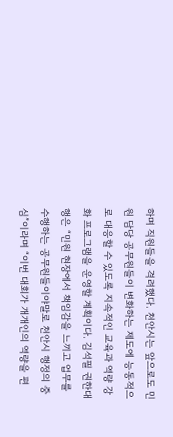하며 직원들을 격려했다. 천안시는 앞으로도 민원 담당 공무원들이 변화하는 제도에 능동적으로 대응할 수 있도록 지속적인 교육과 역량 강화 프로그램을 운영할 계획이다. 김석필 권한대행은 “민원 현장에서 책임감을 느끼고 업무를 수행하는 공무원들이야말로 천안시 행정의 중심”이라며 “이번 대회가 개개인의 역량을 편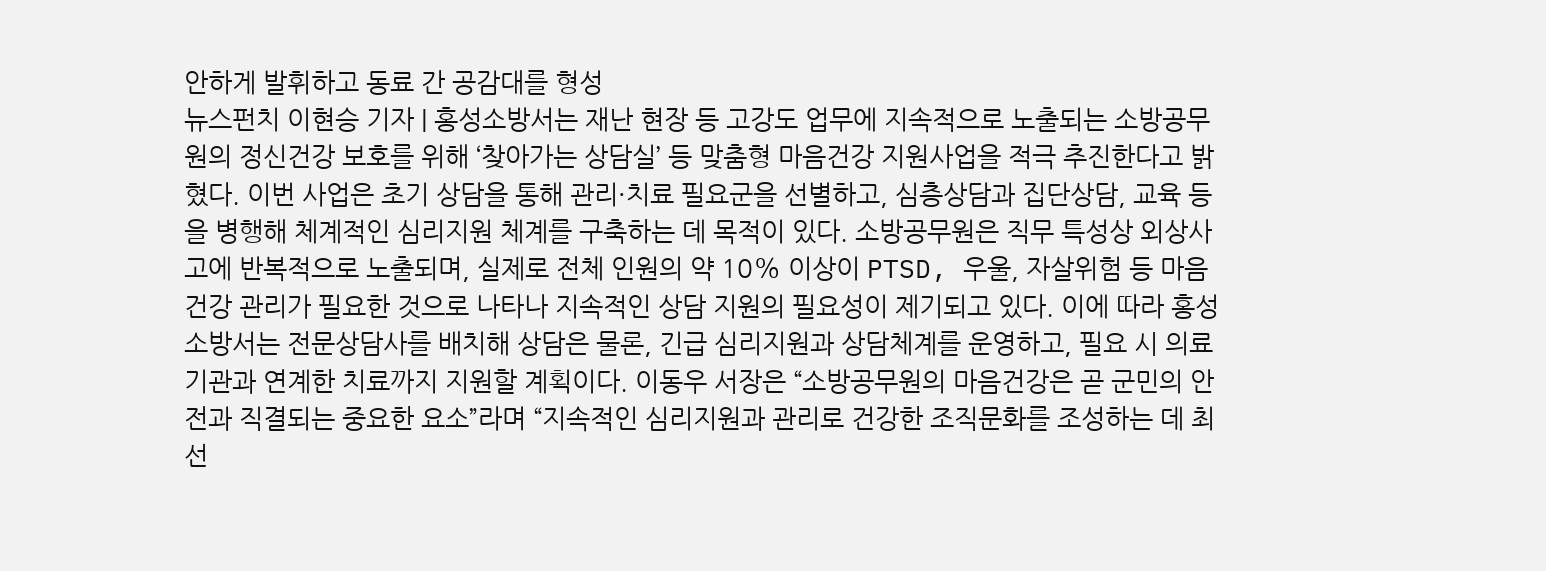안하게 발휘하고 동료 간 공감대를 형성
뉴스펀치 이현승 기자 | 홍성소방서는 재난 현장 등 고강도 업무에 지속적으로 노출되는 소방공무원의 정신건강 보호를 위해 ‘찾아가는 상담실’ 등 맞춤형 마음건강 지원사업을 적극 추진한다고 밝혔다. 이번 사업은 초기 상담을 통해 관리·치료 필요군을 선별하고, 심층상담과 집단상담, 교육 등을 병행해 체계적인 심리지원 체계를 구축하는 데 목적이 있다. 소방공무원은 직무 특성상 외상사고에 반복적으로 노출되며, 실제로 전체 인원의 약 10% 이상이 PTSD, 우울, 자살위험 등 마음건강 관리가 필요한 것으로 나타나 지속적인 상담 지원의 필요성이 제기되고 있다. 이에 따라 홍성소방서는 전문상담사를 배치해 상담은 물론, 긴급 심리지원과 상담체계를 운영하고, 필요 시 의료기관과 연계한 치료까지 지원할 계획이다. 이동우 서장은 “소방공무원의 마음건강은 곧 군민의 안전과 직결되는 중요한 요소”라며 “지속적인 심리지원과 관리로 건강한 조직문화를 조성하는 데 최선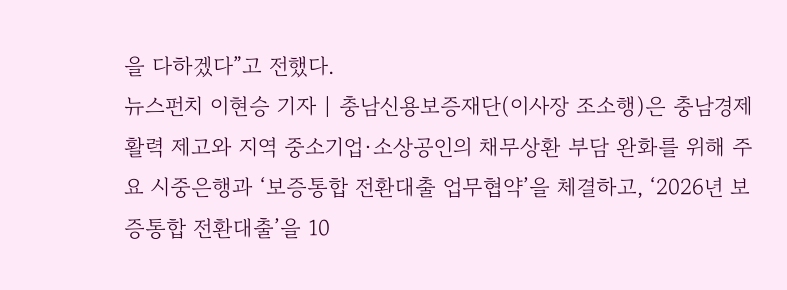을 다하겠다”고 전했다.
뉴스펀치 이현승 기자 | 충남신용보증재단(이사장 조소행)은 충남경제 활력 제고와 지역 중소기업·소상공인의 채무상환 부담 완화를 위해 주요 시중은행과 ‘보증통합 전환대출 업무협약’을 체결하고, ‘2026년 보증통합 전환대출’을 10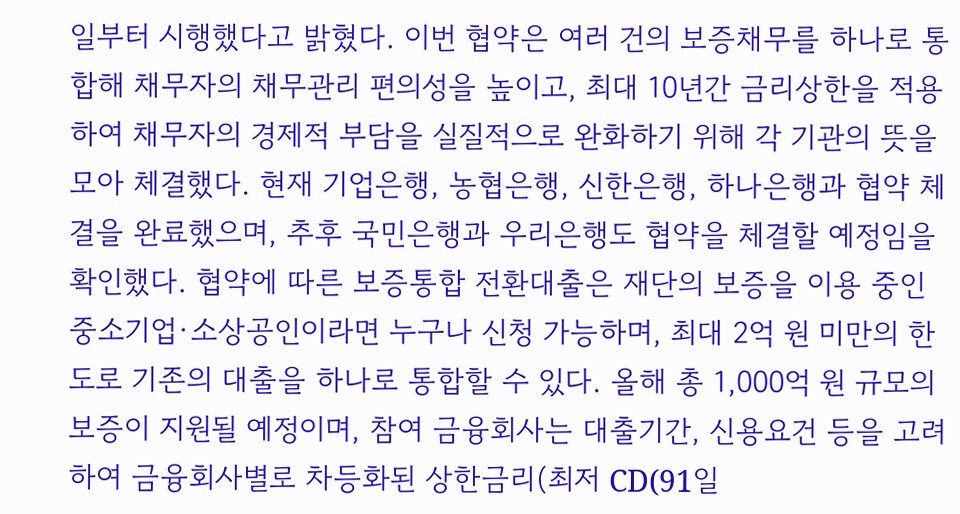일부터 시행했다고 밝혔다. 이번 협약은 여러 건의 보증채무를 하나로 통합해 채무자의 채무관리 편의성을 높이고, 최대 10년간 금리상한을 적용하여 채무자의 경제적 부담을 실질적으로 완화하기 위해 각 기관의 뜻을 모아 체결했다. 현재 기업은행, 농협은행, 신한은행, 하나은행과 협약 체결을 완료했으며, 추후 국민은행과 우리은행도 협약을 체결할 예정임을 확인했다. 협약에 따른 보증통합 전환대출은 재단의 보증을 이용 중인 중소기업·소상공인이라면 누구나 신청 가능하며, 최대 2억 원 미만의 한도로 기존의 대출을 하나로 통합할 수 있다. 올해 총 1,000억 원 규모의 보증이 지원될 예정이며, 참여 금융회사는 대출기간, 신용요건 등을 고려하여 금융회사별로 차등화된 상한금리(최저 CD(91일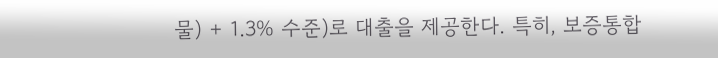물) + 1.3% 수준)로 대출을 제공한다. 특히, 보증통합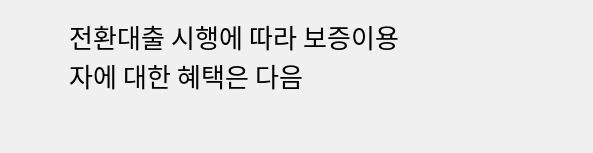전환대출 시행에 따라 보증이용자에 대한 혜택은 다음